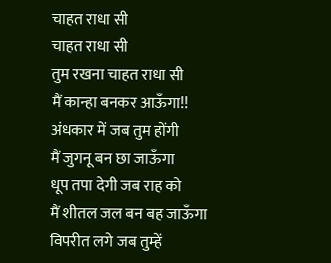चाहत राधा सी
चाहत राधा सी
तुम रखना चाहत राधा सी
मैं कान्हा बनकर आऊँगा!!
अंधकार में जब तुम होंगी
मैं जुगनू बन छा जाऊँगा
धूप तपा देगी जब राह को
मैं शीतल जल बन बह जाऊँगा
विपरीत लगे जब तुम्हें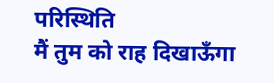परिस्थिति
मैं तुम को राह दिखाऊँगा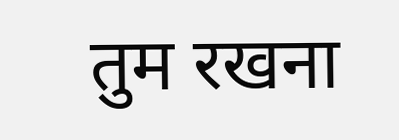तुम रखना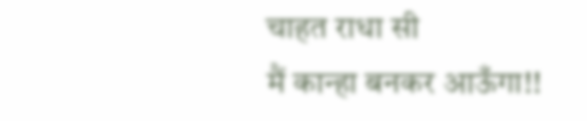चाहत राधा सी
मैं कान्हा बनकर आऊँगा!!